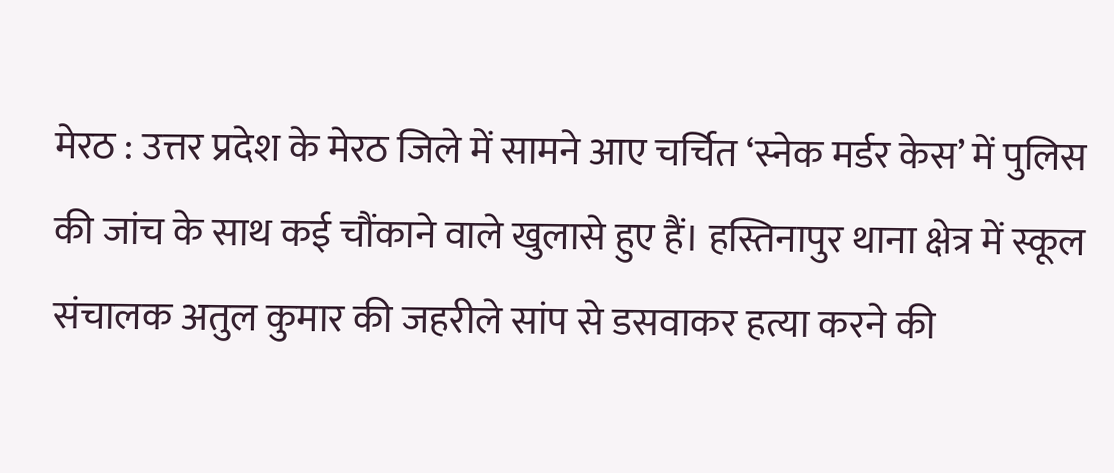मेरठ : उत्तर प्रदेश के मेरठ जिले में सामने आए चर्चित ‘स्नेक मर्डर केस’ में पुलिस की जांच के साथ कई चौंकाने वाले खुलासे हुए हैं। हस्तिनापुर थाना क्षेत्र में स्कूल संचालक अतुल कुमार की जहरीले सांप से डसवाकर हत्या करने की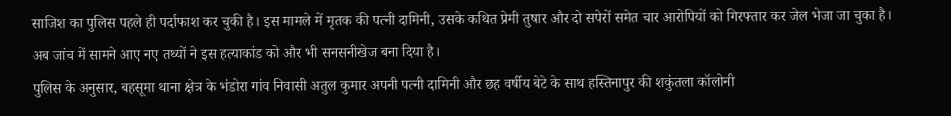साजिश का पुलिस पहले ही पर्दाफाश कर चुकी है। इस मामले में मृतक की पत्नी दामिनी, उसके कथित प्रेमी तुषार और दो सपेरों समेत चार आरोपियों को गिरफ्तार कर जेल भेजा जा चुका है। अब जांच में सामने आए नए तथ्यों ने इस हत्याकांड को और भी सनसनीखेज बना दिया है।
पुलिस के अनुसार, बहसूमा थाना क्षेत्र के भंडोरा गांव निवासी अतुल कुमार अपनी पत्नी दामिनी और छह वर्षीय बेटे के साथ हस्तिनापुर की शकुंतला कॉलोनी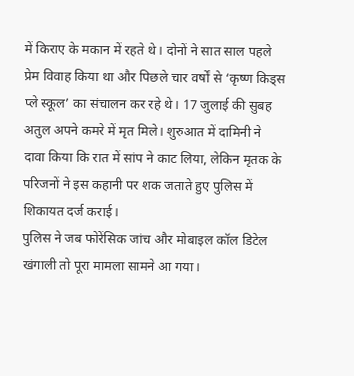में किराए के मकान में रहते थे। दोनों ने सात साल पहले प्रेम विवाह किया था और पिछले चार वर्षों से ‘कृष्ण किड्स प्ले स्कूल’ का संचालन कर रहे थे। 17 जुलाई की सुबह अतुल अपने कमरे में मृत मिले। शुरुआत में दामिनी ने दावा किया कि रात में सांप ने काट लिया, लेकिन मृतक के परिजनों ने इस कहानी पर शक जताते हुए पुलिस में शिकायत दर्ज कराई।
पुलिस ने जब फोरेंसिक जांच और मोबाइल कॉल डिटेल खंगाली तो पूरा मामला सामने आ गया।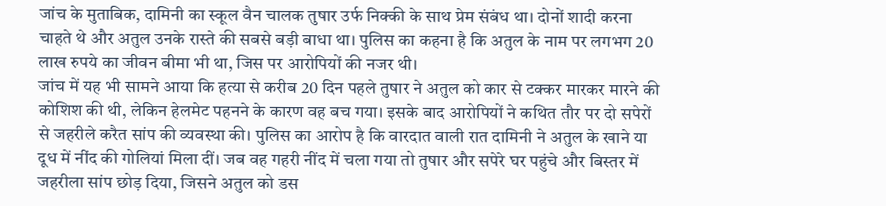जांच के मुताबिक, दामिनी का स्कूल वैन चालक तुषार उर्फ निक्की के साथ प्रेम संबंध था। दोनों शादी करना चाहते थे और अतुल उनके रास्ते की सबसे बड़ी बाधा था। पुलिस का कहना है कि अतुल के नाम पर लगभग 20 लाख रुपये का जीवन बीमा भी था, जिस पर आरोपियों की नजर थी।
जांच में यह भी सामने आया कि हत्या से करीब 20 दिन पहले तुषार ने अतुल को कार से टक्कर मारकर मारने की कोशिश की थी, लेकिन हेलमेट पहनने के कारण वह बच गया। इसके बाद आरोपियों ने कथित तौर पर दो सपेरों से जहरीले करैत सांप की व्यवस्था की। पुलिस का आरोप है कि वारदात वाली रात दामिनी ने अतुल के खाने या दूध में नींद की गोलियां मिला दीं। जब वह गहरी नींद में चला गया तो तुषार और सपेरे घर पहुंचे और बिस्तर में जहरीला सांप छोड़ दिया, जिसने अतुल को डस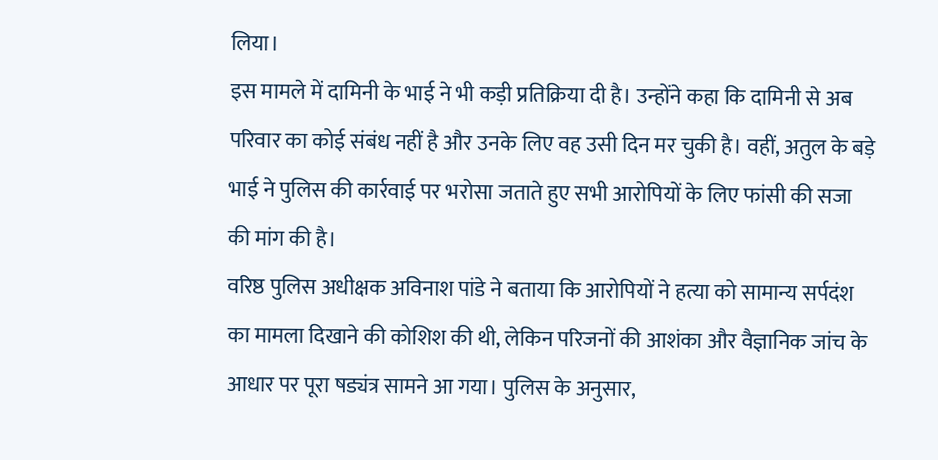लिया।
इस मामले में दामिनी के भाई ने भी कड़ी प्रतिक्रिया दी है। उन्होंने कहा कि दामिनी से अब परिवार का कोई संबंध नहीं है और उनके लिए वह उसी दिन मर चुकी है। वहीं, अतुल के बड़े भाई ने पुलिस की कार्रवाई पर भरोसा जताते हुए सभी आरोपियों के लिए फांसी की सजा की मांग की है।
वरिष्ठ पुलिस अधीक्षक अविनाश पांडे ने बताया कि आरोपियों ने हत्या को सामान्य सर्पदंश का मामला दिखाने की कोशिश की थी, लेकिन परिजनों की आशंका और वैज्ञानिक जांच के आधार पर पूरा षड्यंत्र सामने आ गया। पुलिस के अनुसार,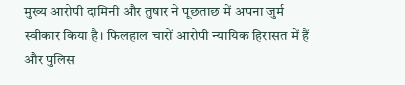मुख्य आरोपी दामिनी और तुषार ने पूछताछ में अपना जुर्म स्वीकार किया है। फिलहाल चारों आरोपी न्यायिक हिरासत में हैं और पुलिस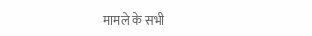मामले के सभी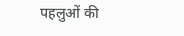पहलुओं की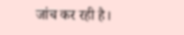जांच कर रही है।